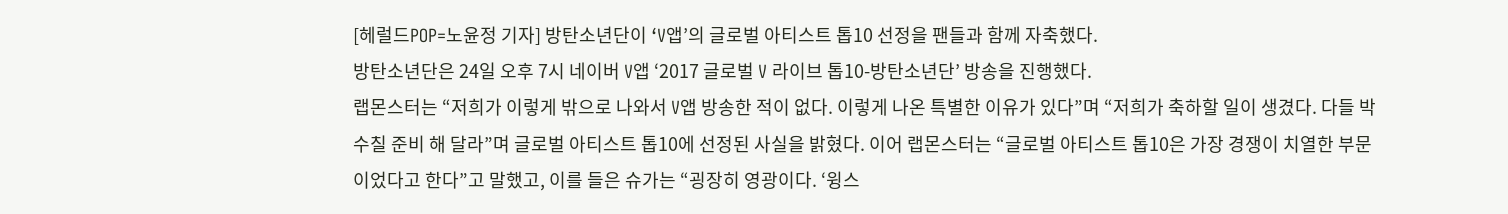[헤럴드POP=노윤정 기자] 방탄소년단이 ‘V앱’의 글로벌 아티스트 톱10 선정을 팬들과 함께 자축했다.
방탄소년단은 24일 오후 7시 네이버 V앱 ‘2017 글로벌 V 라이브 톱10-방탄소년단’ 방송을 진행했다.
랩몬스터는 “저희가 이렇게 밖으로 나와서 V앱 방송한 적이 없다. 이렇게 나온 특별한 이유가 있다”며 “저희가 축하할 일이 생겼다. 다들 박수칠 준비 해 달라”며 글로벌 아티스트 톱10에 선정된 사실을 밝혔다. 이어 랩몬스터는 “글로벌 아티스트 톱10은 가장 경쟁이 치열한 부문이었다고 한다”고 말했고, 이를 들은 슈가는 “굉장히 영광이다. ‘윙스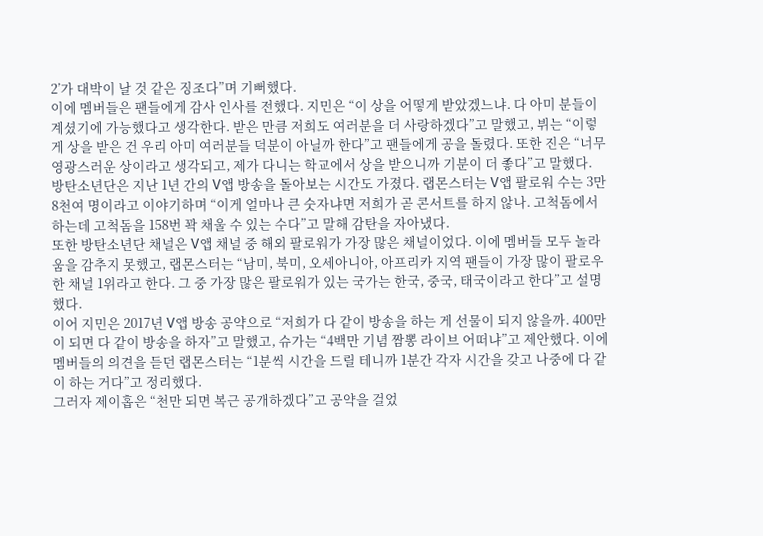2’가 대박이 날 것 같은 징조다”며 기뻐했다.
이에 멤버들은 팬들에게 감사 인사를 전했다. 지민은 “이 상을 어떻게 받았겠느냐. 다 아미 분들이 계셨기에 가능했다고 생각한다. 받은 만큼 저희도 여러분을 더 사랑하겠다”고 말했고, 뷔는 “이렇게 상을 받은 건 우리 아미 여러분들 덕분이 아닐까 한다”고 팬들에게 공을 돌렸다. 또한 진은 “너무 영광스러운 상이라고 생각되고, 제가 다니는 학교에서 상을 받으니까 기분이 더 좋다”고 말했다.
방탄소년단은 지난 1년 간의 V앱 방송을 돌아보는 시간도 가졌다. 랩몬스터는 V앱 팔로워 수는 3만8천여 명이라고 이야기하며 “이게 얼마나 큰 숫자냐면 저희가 곧 콘서트를 하지 않나. 고척돔에서 하는데 고척돔을 158번 꽉 채울 수 있는 수다”고 말해 감탄을 자아냈다.
또한 방탄소년단 채널은 V앱 채널 중 해외 팔로워가 가장 많은 채널이었다. 이에 멤버들 모두 놀라움을 감추지 못했고, 랩몬스터는 “남미, 북미, 오세아니아, 아프리카 지역 팬들이 가장 많이 팔로우 한 채널 1위라고 한다. 그 중 가장 많은 팔로워가 있는 국가는 한국, 중국, 태국이라고 한다”고 설명했다.
이어 지민은 2017년 V앱 방송 공약으로 “저희가 다 같이 방송을 하는 게 선물이 되지 않을까. 400만이 되면 다 같이 방송을 하자”고 말했고, 슈가는 “4백만 기념 짬뽕 라이브 어떠냐”고 제안했다. 이에 멤버들의 의견을 듣던 랩몬스터는 “1분씩 시간을 드릴 테니까 1분간 각자 시간을 갖고 나중에 다 같이 하는 거다”고 정리했다.
그러자 제이홉은 “천만 되면 복근 공개하겠다”고 공약을 걸었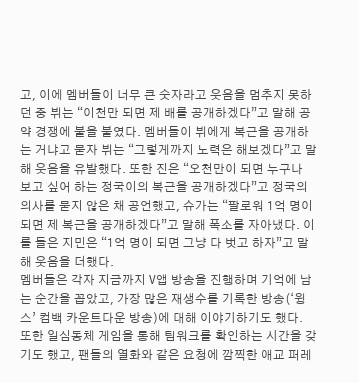고, 이에 멤버들이 너무 큰 숫자라고 웃음을 멈추지 못하던 중 뷔는 “이천만 되면 제 배를 공개하겠다”고 말해 공약 경쟁에 불을 붙였다. 멤버들이 뷔에게 복근을 공개하는 거냐고 묻자 뷔는 “그렇게까지 노력은 해보겠다”고 말해 웃음을 유발했다. 또한 진은 “오천만이 되면 누구나 보고 싶어 하는 정국이의 복근을 공개하겠다”고 정국의 의사를 묻지 않은 채 공언했고, 슈가는 “팔로워 1억 명이 되면 제 복근을 공개하겠다”고 말해 폭소를 자아냈다. 이를 들은 지민은 “1억 명이 되면 그냥 다 벗고 하자”고 말해 웃음을 더했다.
멤버들은 각자 지금까지 V앱 방송을 진행하며 기억에 남는 순간을 꼽았고, 가장 많은 재생수를 기록한 방송(‘윙스’ 컴백 카운트다운 방송)에 대해 이야기하기도 했다. 또한 일심동체 게임을 통해 팀워크를 확인하는 시간을 갖기도 했고, 팬들의 열화와 같은 요청에 깜찍한 애교 퍼레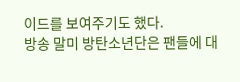이드를 보여주기도 했다.
방송 말미 방탄소년단은 팬들에 대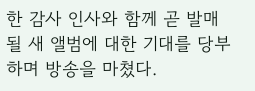한 감사 인사와 함께 곧 발매될 새 앨범에 대한 기대를 당부하며 방송을 마쳤다.